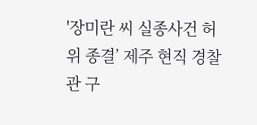'장미란 씨 실종사건 허위 종결’ 제주 현직 경찰관 구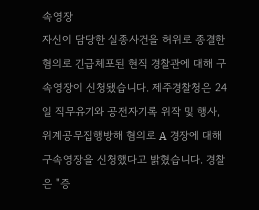속영장
자신이 담당한 실종사건을 허위로 종결한 혐의로 긴급체포된 현직 경찰관에 대해 구속영장이 신청됐습니다. 제주경찰청은 24일 직무유기와 공전자기록 위작 및 행사, 위계공무집행방해 혐의로 A 경장에 대해 구속영장을 신청했다고 밝혔습니다. 경찰은 "증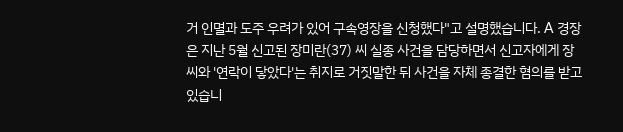거 인멸과 도주 우려가 있어 구속영장을 신청했다"고 설명했습니다. A 경장은 지난 5월 신고된 장미란(37) 씨 실종 사건을 담당하면서 신고자에게 장 씨와 '연락이 닿았다'는 취지로 거짓말한 뒤 사건을 자체 종결한 혐의를 받고 있습니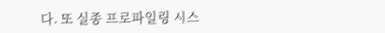다. 또 실종 프로파일링 시스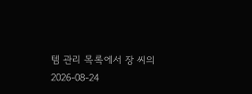템 관리 목록에서 장 씨의
2026-08-24